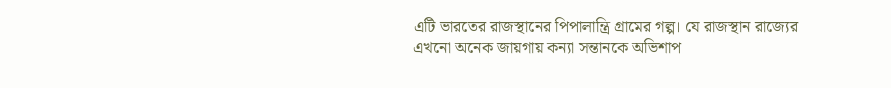এটি ভারতের রাজস্থানের পিপালান্ত্রি গ্রামের গল্প। যে রাজস্থান রাজ্যের এখনো অনেক জায়গায় কন্যা সন্তানকে অভিশাপ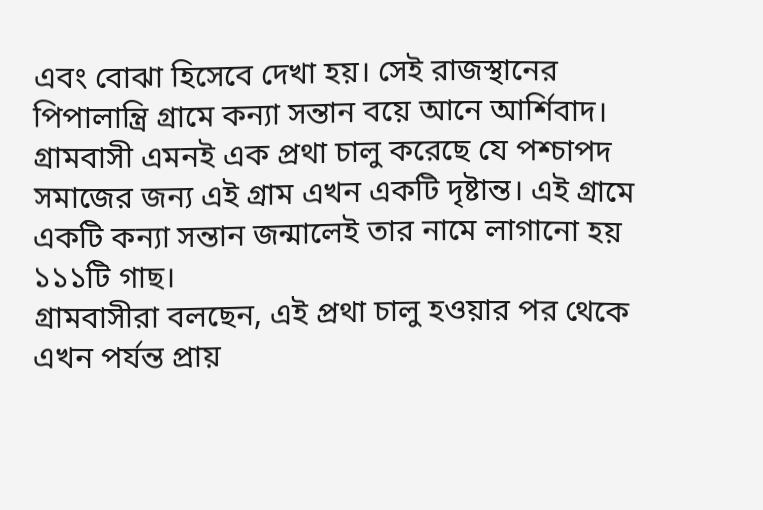এবং বোঝা হিসেবে দেখা হয়। সেই রাজস্থানের পিপালান্ত্রি গ্রামে কন্যা সন্তান বয়ে আনে আর্শিবাদ। গ্রামবাসী এমনই এক প্রথা চালু করেছে যে পশ্চাপদ সমাজের জন্য এই গ্রাম এখন একটি দৃষ্টান্ত। এই গ্রামে একটি কন্যা সন্তান জন্মালেই তার নামে লাগানো হয় ১১১টি গাছ।
গ্রামবাসীরা বলছেন, এই প্রথা চালু হওয়ার পর থেকে এখন পর্যন্ত প্রায়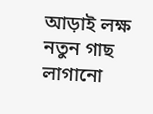আড়াই লক্ষ নতুন গাছ লাগানো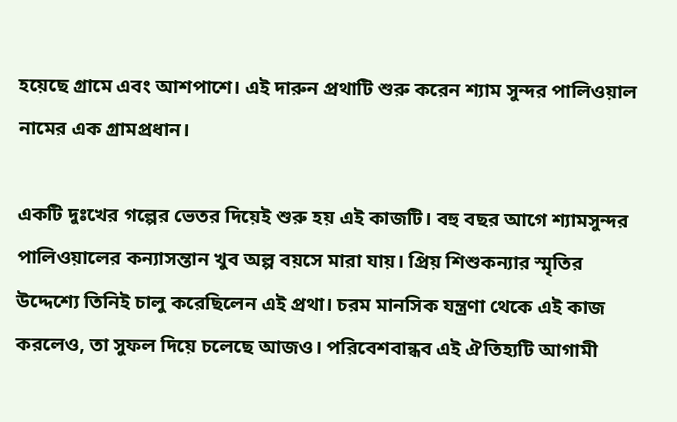হয়েছে গ্রামে এবং আশপাশে। এই দারুন প্রথাটি শুরু করেন শ্যাম সুন্দর পালিওয়াল নামের এক গ্রামপ্রধান।

একটি দুঃখের গল্পের ভেতর দিয়েই শুরু হয় এই কাজটি। বহু বছর আগে শ্যামসুন্দর পালিওয়ালের কন্যাসন্তান খুব অল্প বয়সে মারা যায়। প্রিয় শিশুকন্যার স্মৃতির উদ্দেশ্যে তিনিই চালু করেছিলেন এই প্রথা। চরম মানসিক যন্ত্রণা থেকে এই কাজ করলেও, তা সুফল দিয়ে চলেছে আজও। পরিবেশবান্ধব এই ঐতিহ্যটি আগামী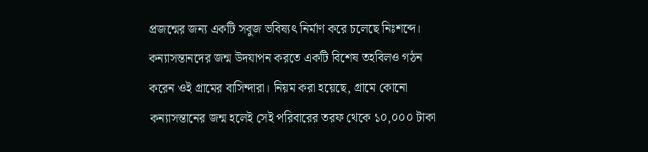প্রজন্মের জন্য একটি সবুজ ভবিষ্যৎ নির্মাণ করে চলেছে নিঃশব্দে।
কন্যাসন্তানদের জন্ম উদযাপন করতে একটি বিশেষ তহবিলও গঠন করেন ওই গ্রামের বাসিন্দারা। নিয়ম করা হয়েছে, গ্রামে কোনো কন্যাসন্তানের জন্ম হলেই সেই পরিবারের তরফ থেকে ১০,০০০ টাকা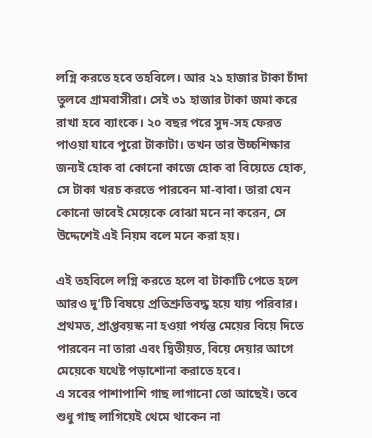লগ্নি করতে হবে তহবিলে। আর ২১ হাজার টাকা চাঁদা তুলবে গ্রামবাসীরা। সেই ৩১ হাজার টাকা জমা করে রাখা হবে ব্যাংকে। ২০ বছর পরে সুদ-সহ ফেরত পাওয়া যাবে পুরো টাকাটা। তখন তার উচ্চশিক্ষার জন্যই হোক বা কোনো কাজে হোক বা বিয়েতে হোক, সে টাকা খরচ করতে পারবেন মা-বাবা। তারা যেন কোনো ভাবেই মেয়েকে বোঝা মনে না করেন, সে উদ্দেশেই এই নিয়ম বলে মনে করা হয়।

এই তহবিলে লগ্নি করতে হলে বা টাকাটি পেতে হলে আরও দু’টি বিষয়ে প্রতিশ্রুতিবদ্ধ হয়ে যায় পরিবার। প্রথমত, প্রাপ্তবয়স্ক না হওয়া পর্যন্ত মেয়ের বিয়ে দিতে পারবেন না তারা এবং দ্বিতীয়ত, বিয়ে দেয়ার আগে মেয়েকে যথেষ্ট পড়াশোনা করাতে হবে।
এ সবের পাশাপাশি গাছ লাগানো তো আছেই। তবে শুধু গাছ লাগিয়েই থেমে থাকেন না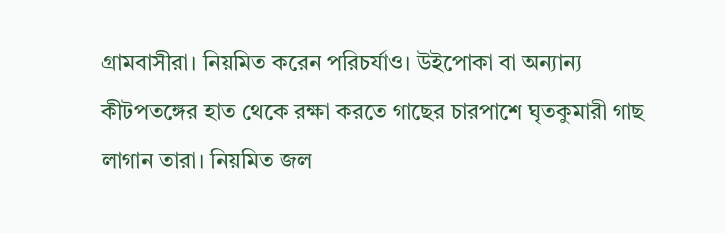গ্রামবাসীরা। নিয়মিত করেন পরিচর্যাও। উইপোকা বা অন্যান্য কীটপতঙ্গের হাত থেকে রক্ষা করতে গাছের চারপাশে ঘৃতকুমারী গাছ লাগান তারা। নিয়মিত জল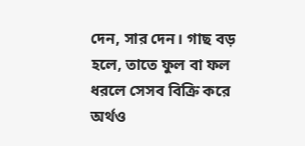দেন, সার দেন। গাছ বড় হলে, তাতে ফুল বা ফল ধরলে সেসব বিক্রি করে অর্থও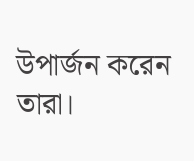উপার্জন করেন তারা।